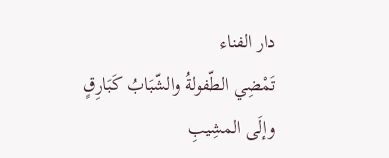دار الفناء
تَمْضِي الطّفولةُ والشّبَابُ كَبَارِقٍ
وإلَى المشِيبِ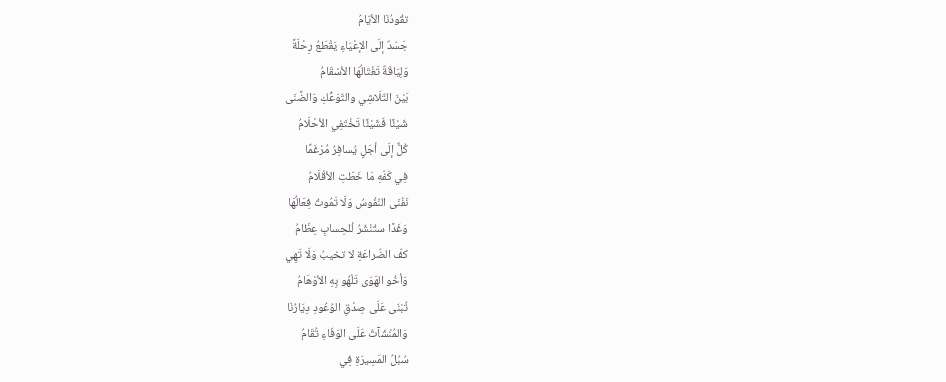تقُودُنَا الأيّامُ
جَسَدٌ إلَى الإعْيَاءِ يَقْطَعُ رِحْلَةً
وَلِيَاقَةٌ تَغْتَالُهَا الأسْقَامُ
بَيْنَ التّلَاشِي والتّوَعُّكِ وَالضًنَى
شَيْئًا فَشَيْئًا تَخْتَفِي الأحْلَامُ
كُلٌّ إلَى أجَلٍ يُسافِرُ مُرْغَمًا
فِي كَفّهِ مَا خَطّتِ الأقْلَامُ
نَفْنَى النّفُوسُ وَلَا تَمُوتُ فِعَالُهَا
وَغَدًا ستُنْشَرُ لْلحِسابِ عِظَامُ
كفّ الضّراعَةِ لا تخيبُ وَلَا تَهِي
وَأخُو الهَوَى تَلْهُو بِهِ الأوْهَامُ
تُبْنَى عَلَى صِدْقِ الوُعُودِ دِيَارُنَا
وَالمُنْشَآتُ عَلَى الوَفَاءِ تُقَامُ
سُبُلُ المَسِيرَةِ فِي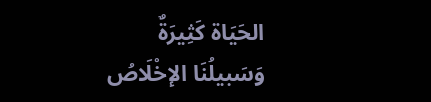الحَيَاة كَثِيرَةٌ
وَسَبيلُنَا الإخْلَاصُ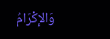وَالإكْرَامُ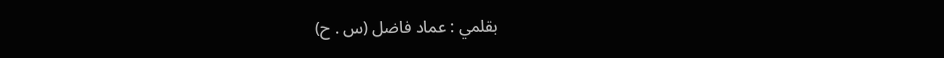بقلمي : عماد فاضل (س . ح)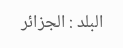البلد : الجزائر